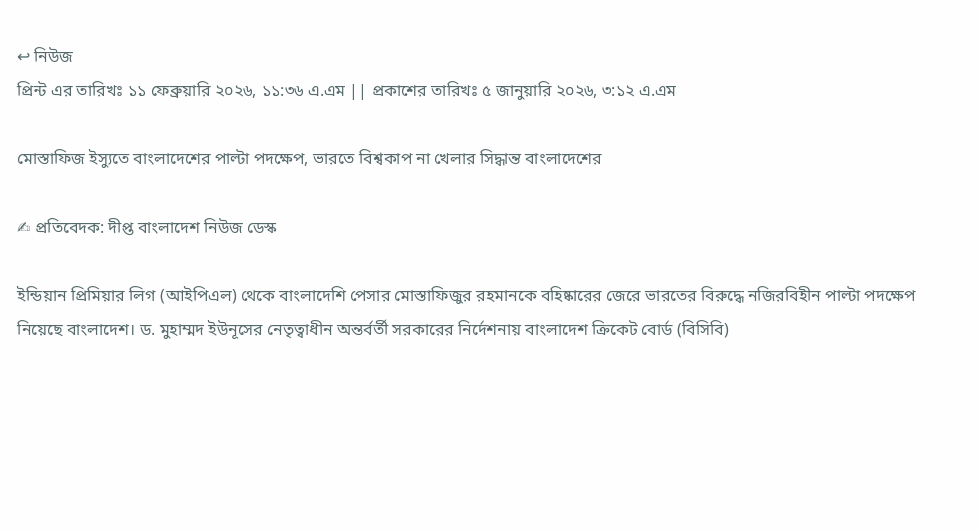↩ নিউজ
প্রিন্ট এর তারিখঃ ১১ ফেব্রুয়ারি ২০২৬, ১১:৩৬ এ.এম || প্রকাশের তারিখঃ ৫ জানুয়ারি ২০২৬, ৩:১২ এ.এম

মোস্তাফিজ ইস্যুতে বাংলাদেশের পাল্টা পদক্ষেপ, ভারতে বিশ্বকাপ না খেলার সিদ্ধান্ত বাংলাদেশের

✍ প্রতিবেদক: দীপ্ত বাংলাদেশ নিউজ ডেস্ক

ইন্ডিয়ান প্রিমিয়ার লিগ (আইপিএল) থেকে বাংলাদেশি পেসার মোস্তাফিজুর রহমানকে বহিষ্কারের জেরে ভারতের বিরুদ্ধে নজিরবিহীন পাল্টা পদক্ষেপ নিয়েছে বাংলাদেশ। ড. মুহাম্মদ ইউনূসের নেতৃত্বাধীন অন্তর্বর্তী সরকারের নির্দেশনায় বাংলাদেশ ক্রিকেট বোর্ড (বিসিবি)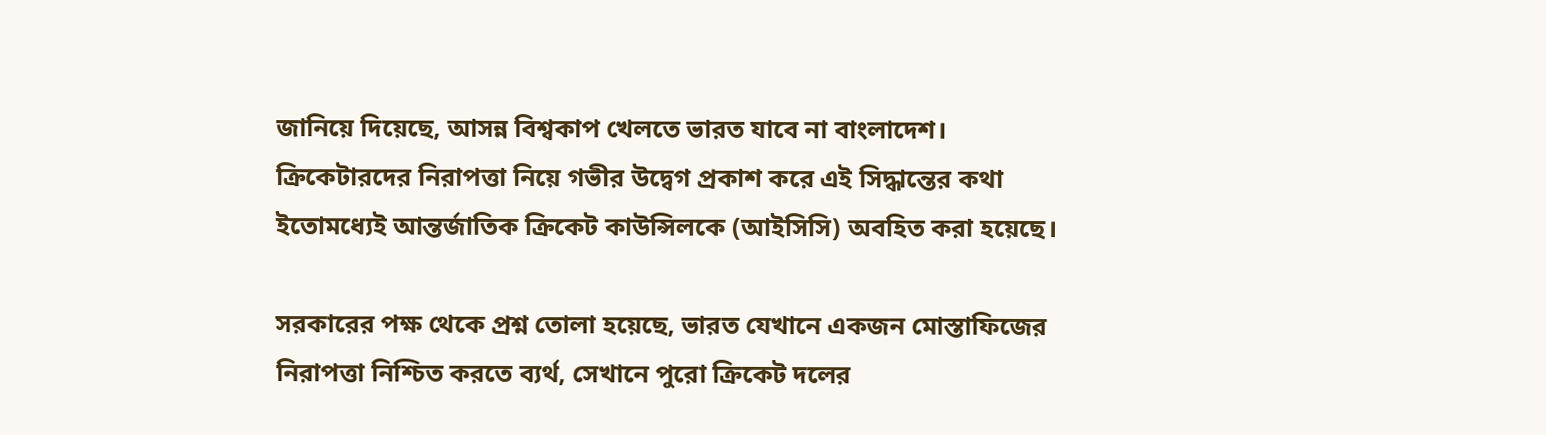জানিয়ে দিয়েছে, আসন্ন বিশ্বকাপ খেলতে ভারত যাবে না বাংলাদেশ। ক্রিকেটারদের নিরাপত্তা নিয়ে গভীর উদ্বেগ প্রকাশ করে এই সিদ্ধান্তের কথা ইতোমধ্যেই আন্তর্জাতিক ক্রিকেট কাউন্সিলকে (আইসিসি) অবহিত করা হয়েছে।

সরকারের পক্ষ থেকে প্রশ্ন তোলা হয়েছে, ভারত যেখানে একজন মোস্তাফিজের নিরাপত্তা নিশ্চিত করতে ব্যর্থ, সেখানে পুরো ক্রিকেট দলের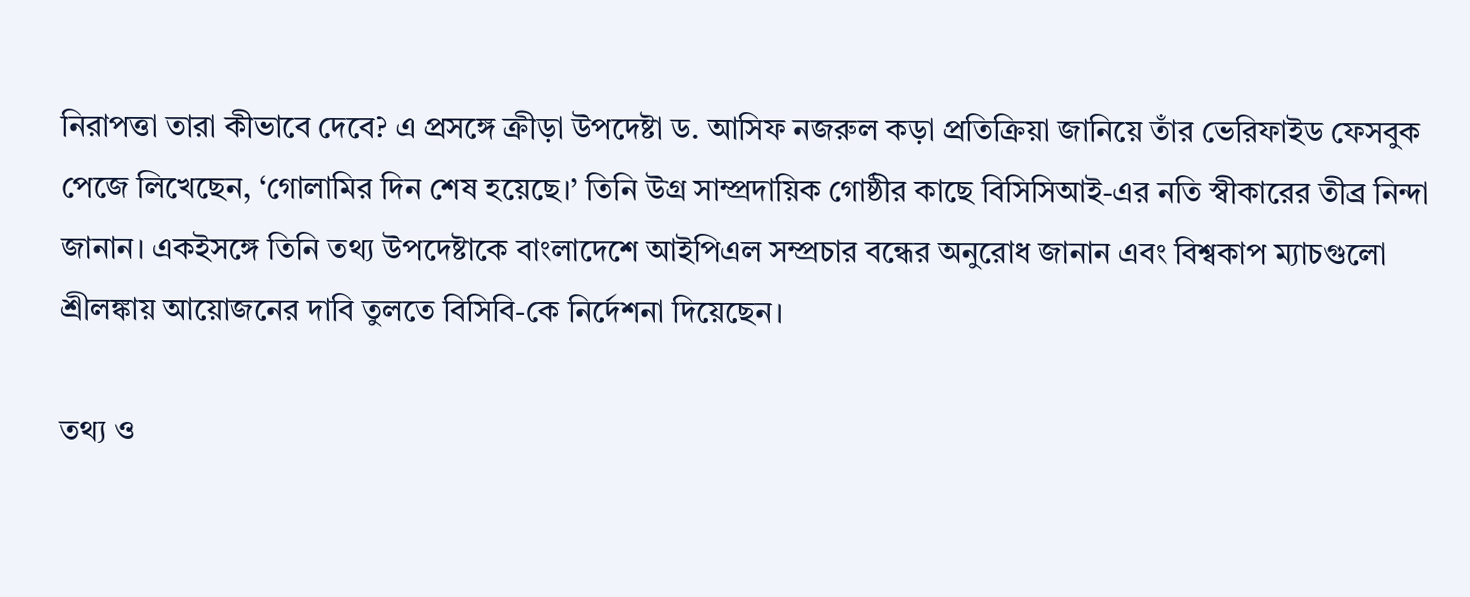নিরাপত্তা তারা কীভাবে দেবে? এ প্রসঙ্গে ক্রীড়া উপদেষ্টা ড. আসিফ নজরুল কড়া প্রতিক্রিয়া জানিয়ে তাঁর ভেরিফাইড ফেসবুক পেজে লিখেছেন, ‘গোলামির দিন শেষ হয়েছে।’ তিনি উগ্র সাম্প্রদায়িক গোষ্ঠীর কাছে বিসিসিআই-এর নতি স্বীকারের তীব্র নিন্দা জানান। একইসঙ্গে তিনি তথ্য উপদেষ্টাকে বাংলাদেশে আইপিএল সম্প্রচার বন্ধের অনুরোধ জানান এবং বিশ্বকাপ ম্যাচগুলো শ্রীলঙ্কায় আয়োজনের দাবি তুলতে বিসিবি-কে নির্দেশনা দিয়েছেন।

তথ্য ও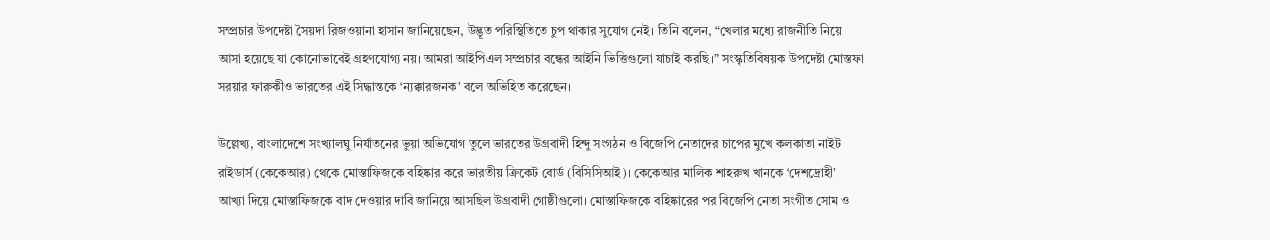সম্প্রচার উপদেষ্টা সৈয়দা রিজওয়ানা হাসান জানিয়েছেন, উদ্ভূত পরিস্থিতিতে চুপ থাকার সুযোগ নেই। তিনি বলেন, “খেলার মধ্যে রাজনীতি নিয়ে আসা হয়েছে যা কোনোভাবেই গ্রহণযোগ্য নয়। আমরা আইপিএল সম্প্রচার বন্ধের আইনি ভিত্তিগুলো যাচাই করছি।” সংস্কৃতিবিষয়ক উপদেষ্টা মোস্তফা সরয়ার ফারুকীও ভারতের এই সিদ্ধান্তকে ‘ন্যক্কারজনক’ বলে অভিহিত করেছেন।

উল্লেখ্য, বাংলাদেশে সংখ্যালঘু নির্যাতনের ভুয়া অভিযোগ তুলে ভারতের উগ্রবাদী হিন্দু সংগঠন ও বিজেপি নেতাদের চাপের মুখে কলকাতা নাইট রাইডার্স (কেকেআর) থেকে মোস্তাফিজকে বহিষ্কার করে ভারতীয় ক্রিকেট বোর্ড (বিসিসিআই)। কেকেআর মালিক শাহরুখ খানকে ‘দেশদ্রোহী’ আখ্যা দিয়ে মোস্তাফিজকে বাদ দেওয়ার দাবি জানিয়ে আসছিল উগ্রবাদী গোষ্ঠীগুলো। মোস্তাফিজকে বহিষ্কারের পর বিজেপি নেতা সংগীত সোম ও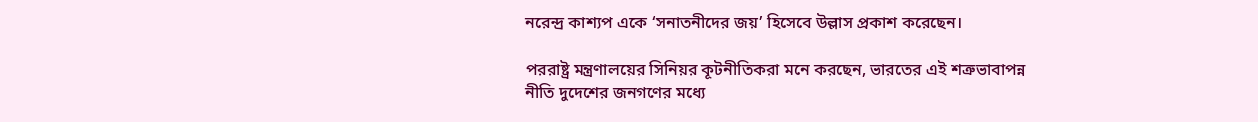নরেন্দ্র কাশ্যপ একে ‘সনাতনীদের জয়’ হিসেবে উল্লাস প্রকাশ করেছেন।

পররাষ্ট্র মন্ত্রণালয়ের সিনিয়র কূটনীতিকরা মনে করছেন, ভারতের এই শত্রুভাবাপন্ন নীতি দুদেশের জনগণের মধ্যে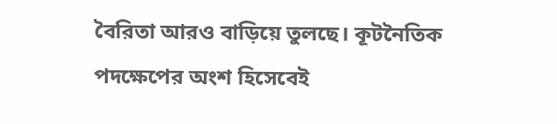বৈরিতা আরও বাড়িয়ে তুলছে। কূটনৈতিক পদক্ষেপের অংশ হিসেবেই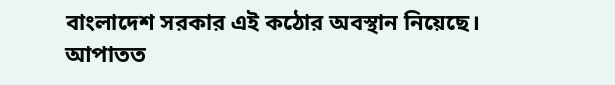বাংলাদেশ সরকার এই কঠোর অবস্থান নিয়েছে। আপাতত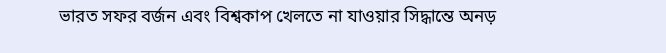ভারত সফর বর্জন এবং বিশ্বকাপ খেলতে না যাওয়ার সিদ্ধান্তে অনড়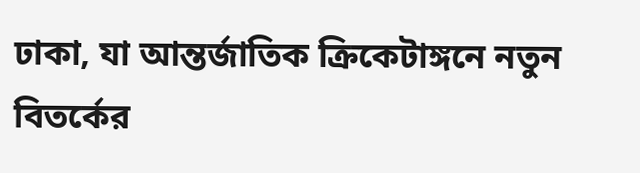ঢাকা, যা আন্তর্জাতিক ক্রিকেটাঙ্গনে নতুন বিতর্কের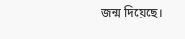জন্ম দিয়েছে।